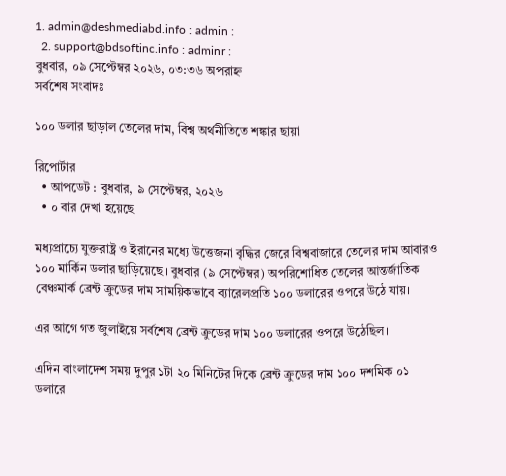1. admin@deshmediabd.info : admin :
  2. support@bdsoftinc.info : adminr :
বুধবার, ০৯ সেপ্টেম্বর ২০২৬, ০৩:৩৬ অপরাহ্ন
সর্বশেষ সংবাদঃ

১০০ ডলার ছাড়াল তেলের দাম, বিশ্ব অর্থনীতিতে শঙ্কার ছায়া

রিপোর্টার
  • আপডেট : বুধবার, ৯ সেপ্টেম্বর, ২০২৬
  • ০ বার দেখা হয়েছে

মধ্যপ্রাচ্যে যুক্তরাষ্ট্র ও ইরানের মধ্যে উত্তেজনা বৃদ্ধির জেরে বিশ্ববাজারে তেলের দাম আবারও ১০০ মার্কিন ডলার ছাড়িয়েছে। বুধবার (৯ সেপ্টেম্বর) অপরিশোধিত তেলের আন্তর্জাতিক বেঞ্চমার্ক ব্রেন্ট ক্রুডের দাম সাময়িকভাবে ব্যারেলপ্রতি ১০০ ডলারের ওপরে উঠে যায়।

এর আগে গত জুলাইয়ে সর্বশেষ ব্রেন্ট ক্রুডের দাম ১০০ ডলারের ওপরে উঠেছিল।

এদিন বাংলাদেশ সময় দুপুর ১টা ২০ মিনিটের দিকে ব্রেন্ট ক্রুডের দাম ১০০ দশমিক ০১ ডলারে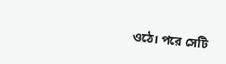ওঠে। পরে সেটি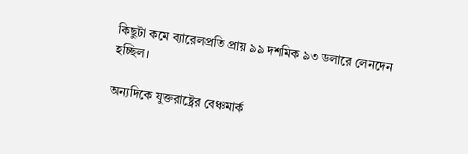কিছুটা কমে ব্যারেলপ্রতি প্রায় ৯৯ দশমিক ৯৩ ডলারে লেনদেন হচ্ছিল।

অন্যদিকে যুক্তরাষ্ট্রের বেঞ্চমার্ক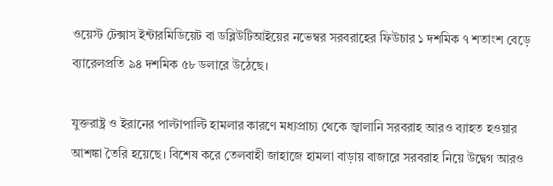ওয়েস্ট টেক্সাস ইন্টারমিডিয়েট বা ডব্লিউটিআইয়ের নভেম্বর সরবরাহের ফিউচার ১ দশমিক ৭ শতাংশ বেড়ে ব্যারেলপ্রতি ৯৪ দশমিক ৫৮ ডলারে উঠেছে।

যুক্তরাষ্ট্র ও ইরানের পাল্টাপাল্টি হামলার কারণে মধ্যপ্রাচ্য থেকে জ্বালানি সরবরাহ আরও ব্যাহত হওয়ার আশঙ্কা তৈরি হয়েছে। বিশেষ করে তেলবাহী জাহাজে হামলা বাড়ায় বাজারে সরবরাহ নিয়ে উদ্বেগ আরও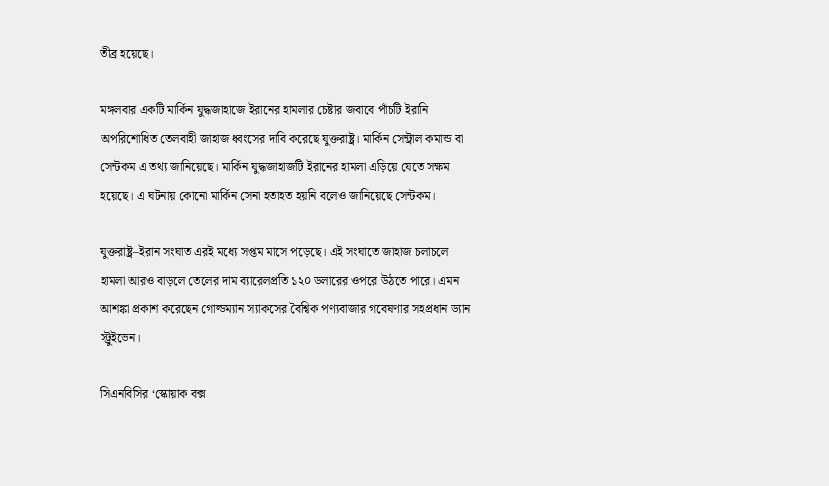তীব্র হয়েছে।

মঙ্গলবার একটি মার্কিন যুদ্ধজাহাজে ইরানের হামলার চেষ্টার জবাবে পাঁচটি ইরানি অপরিশোধিত তেলবাহী জাহাজ ধ্বংসের দাবি করেছে যুক্তরাষ্ট্র। মার্কিন সেন্ট্রাল কমান্ড বা সেন্টকম এ তথ্য জানিয়েছে। মার্কিন যুদ্ধজাহাজটি ইরানের হামলা এড়িয়ে যেতে সক্ষম হয়েছে। এ ঘটনায় কোনো মার্কিন সেনা হতাহত হয়নি বলেও জানিয়েছে সেন্টকম।

যুক্তরাষ্ট্র–ইরান সংঘাত এরই মধ্যে সপ্তম মাসে পড়েছে। এই সংঘাতে জাহাজ চলাচলে হামলা আরও বাড়লে তেলের দাম ব্যারেলপ্রতি ১২০ ডলারের ওপরে উঠতে পারে। এমন আশঙ্কা প্রকাশ করেছেন গোল্ডম্যান স্যাকসের বৈশ্বিক পণ্যবাজার গবেষণার সহপ্রধান ড্যান স্ট্রুইভেন।

সিএনবিসির ‘স্কোয়াক বক্স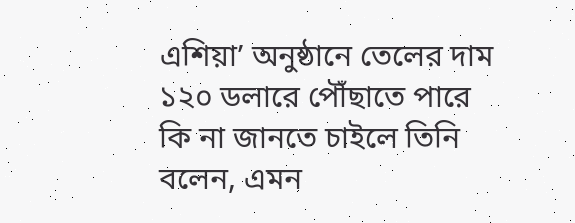এশিয়া’ অনুষ্ঠানে তেলের দাম ১২০ ডলারে পৌঁছাতে পারে কি না জানতে চাইলে তিনি বলেন, এমন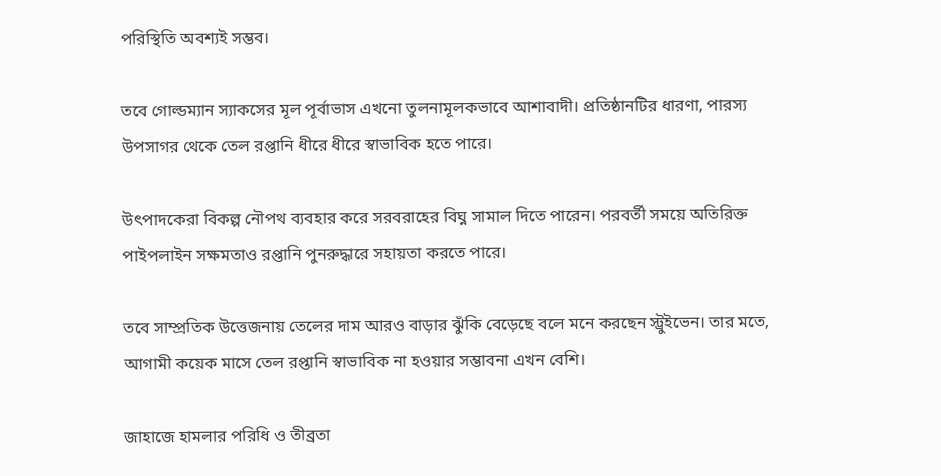পরিস্থিতি অবশ্যই সম্ভব।

তবে গোল্ডম্যান স্যাকসের মূল পূর্বাভাস এখনো তুলনামূলকভাবে আশাবাদী। প্রতিষ্ঠানটির ধারণা, পারস্য উপসাগর থেকে তেল রপ্তানি ধীরে ধীরে স্বাভাবিক হতে পারে।

উৎপাদকেরা বিকল্প নৌপথ ব্যবহার করে সরবরাহের বিঘ্ন সামাল দিতে পারেন। পরবর্তী সময়ে অতিরিক্ত পাইপলাইন সক্ষমতাও রপ্তানি পুনরুদ্ধারে সহায়তা করতে পারে।

তবে সাম্প্রতিক উত্তেজনায় তেলের দাম আরও বাড়ার ঝুঁকি বেড়েছে বলে মনে করছেন স্ট্রুইভেন। তার মতে, আগামী কয়েক মাসে তেল রপ্তানি স্বাভাবিক না হওয়ার সম্ভাবনা এখন বেশি।

জাহাজে হামলার পরিধি ও তীব্রতা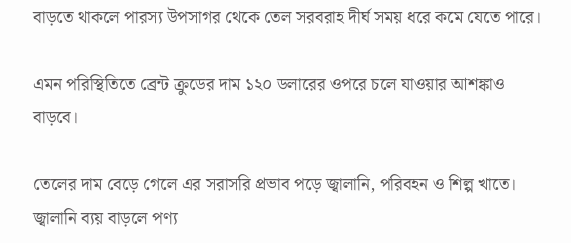বাড়তে থাকলে পারস্য উপসাগর থেকে তেল সরবরাহ দীর্ঘ সময় ধরে কমে যেতে পারে।

এমন পরিস্থিতিতে ব্রেন্ট ক্রুডের দাম ১২০ ডলারের ওপরে চলে যাওয়ার আশঙ্কাও বাড়বে।

তেলের দাম বেড়ে গেলে এর সরাসরি প্রভাব পড়ে জ্বালানি, পরিবহন ও শিল্প খাতে। জ্বালানি ব্যয় বাড়লে পণ্য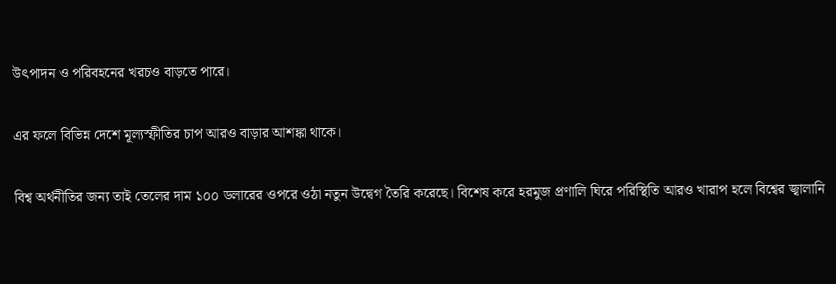উৎপাদন ও পরিবহনের খরচও বাড়তে পারে।

এর ফলে বিভিন্ন দেশে মূল্যস্ফীতির চাপ আরও বাড়ার আশঙ্কা থাকে।

বিশ্ব অর্থনীতির জন্য তাই তেলের দাম ১০০ ডলারের ওপরে ওঠা নতুন উদ্বেগ তৈরি করেছে। বিশেষ করে হরমুজ প্রণালি ঘিরে পরিস্থিতি আরও খারাপ হলে বিশ্বের জ্বালানি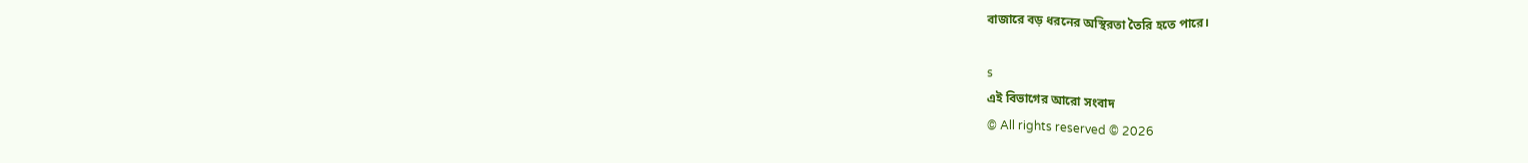বাজারে বড় ধরনের অস্থিরতা তৈরি হতে পারে।

s
এই বিভাগের আরো সংবাদ
© All rights reserved © 2026